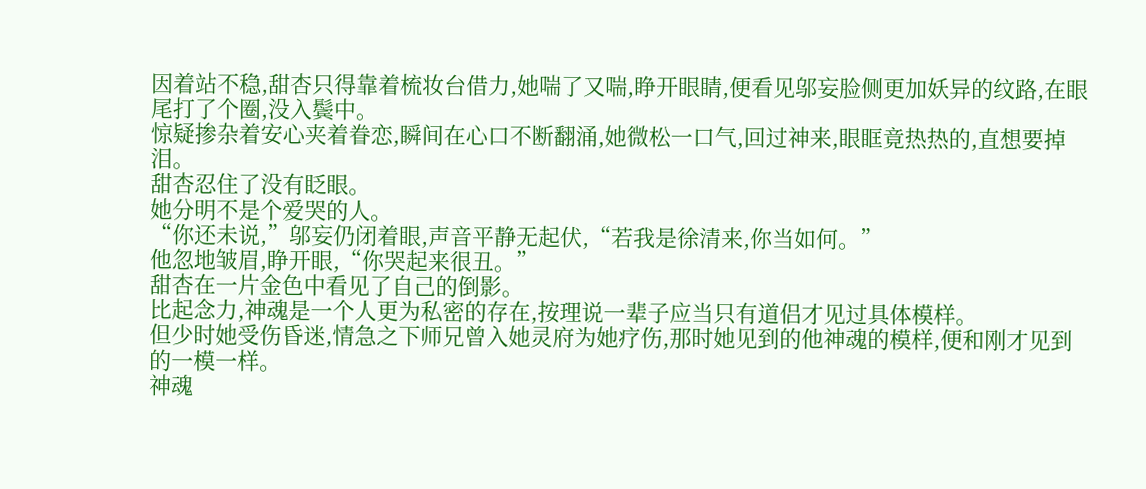因着站不稳,甜杏只得靠着梳妆台借力,她喘了又喘,睁开眼睛,便看见邬妄脸侧更加妖异的纹路,在眼尾打了个圈,没入鬓中。
惊疑掺杂着安心夹着眷恋,瞬间在心口不断翻涌,她微松一口气,回过神来,眼眶竟热热的,直想要掉泪。
甜杏忍住了没有眨眼。
她分明不是个爱哭的人。
“你还未说,”邬妄仍闭着眼,声音平静无起伏,“若我是徐清来,你当如何。”
他忽地皱眉,睁开眼,“你哭起来很丑。”
甜杏在一片金色中看见了自己的倒影。
比起念力,神魂是一个人更为私密的存在,按理说一辈子应当只有道侣才见过具体模样。
但少时她受伤昏迷,情急之下师兄曾入她灵府为她疗伤,那时她见到的他神魂的模样,便和刚才见到的一模一样。
神魂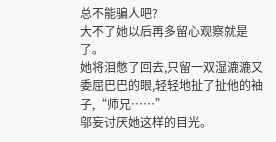总不能骗人吧?
大不了她以后再多留心观察就是了。
她将泪憋了回去,只留一双湿漉漉又委屈巴巴的眼,轻轻地扯了扯他的袖子,“师兄……”
邬妄讨厌她这样的目光。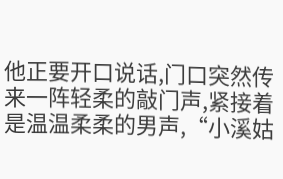他正要开口说话,门口突然传来一阵轻柔的敲门声,紧接着是温温柔柔的男声,“小溪姑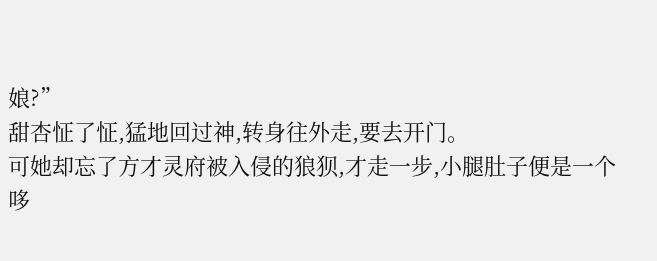娘?”
甜杏怔了怔,猛地回过神,转身往外走,要去开门。
可她却忘了方才灵府被入侵的狼狈,才走一步,小腿肚子便是一个哆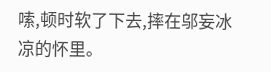嗦,顿时软了下去,摔在邬妄冰凉的怀里。